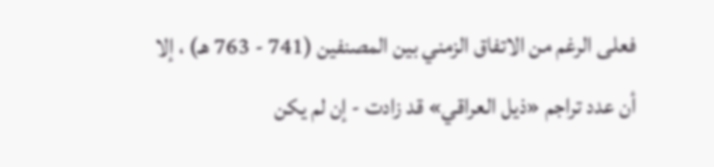فعلى الرغم من الاتفاق الزمني بين المصنفين (741 - 763 هـ) ، إلا أن عدد تراجم «ذيل العراقي» قد زادت - إن لم يكن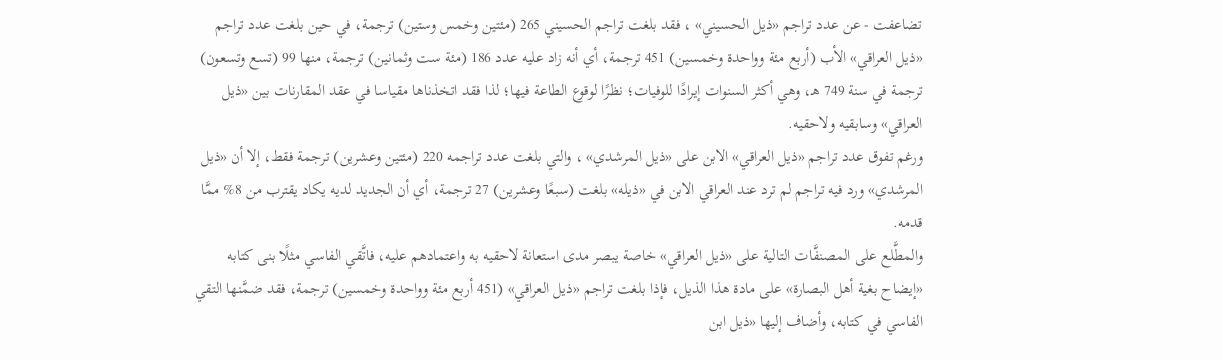تضاعفت - عن عدد تراجم «ذيل الحسيني» ، فقد بلغت تراجم الحسيني 265 (مئتين وخمس وستين) ترجمة، في حين بلغت عدد تراجم «ذيل العراقي» الأب (أربع مئة وواحدة وخمسين) 451 ترجمة، أي أنه زاد عليه عدد 186 (مئة ست وثمانين) ترجمة، منها 99 (تسع وتسعون) ترجمة في سنة 749 هـ، وهي أكثر السنوات إيرادًا للوفيات؛ نظرًا لوقوع الطاعة فيها؛ لذا فقد اتخذناها مقياسا في عقد المقارنات بين «ذيل العراقي» وسابقيه ولاحقيه.
ورغم تفوق عدد تراجم «ذيل العراقي» الابن على «ذيل المرشدي» ، والتي بلغت عدد تراجمه 220 (مئتين وعشرين) ترجمة فقط، إلا أن «ذيل المرشدي» ورد فيه تراجم لم ترد عند العراقي الابن في «ذيله» بلغت (سبعًا وعشرين) 27 ترجمة، أي أن الجديد لديه يكاد يقترب من 8% ممَّا قدمه.
والمطَّلع على المصنفَّات التالية على «ذيل العراقي» خاصة يبصر مدى استعانة لاحقيه به واعتمادهم عليه، فاتَّقي الفاسي مثلًا بنى كتابه «إيضاح بغية أهل البصارة» على مادة هذا الذيل، فإذا بلغت تراجم «ذيل العراقي» (451 أربع مئة وواحدة وخمسين) ترجمة، فقد ضمَّنها التقي الفاسي في كتابه، وأضاف إليها «ذيل ابن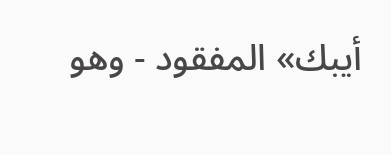أيبك» المفقود - وهو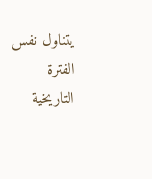يتناول نفس الفترة التاريخية